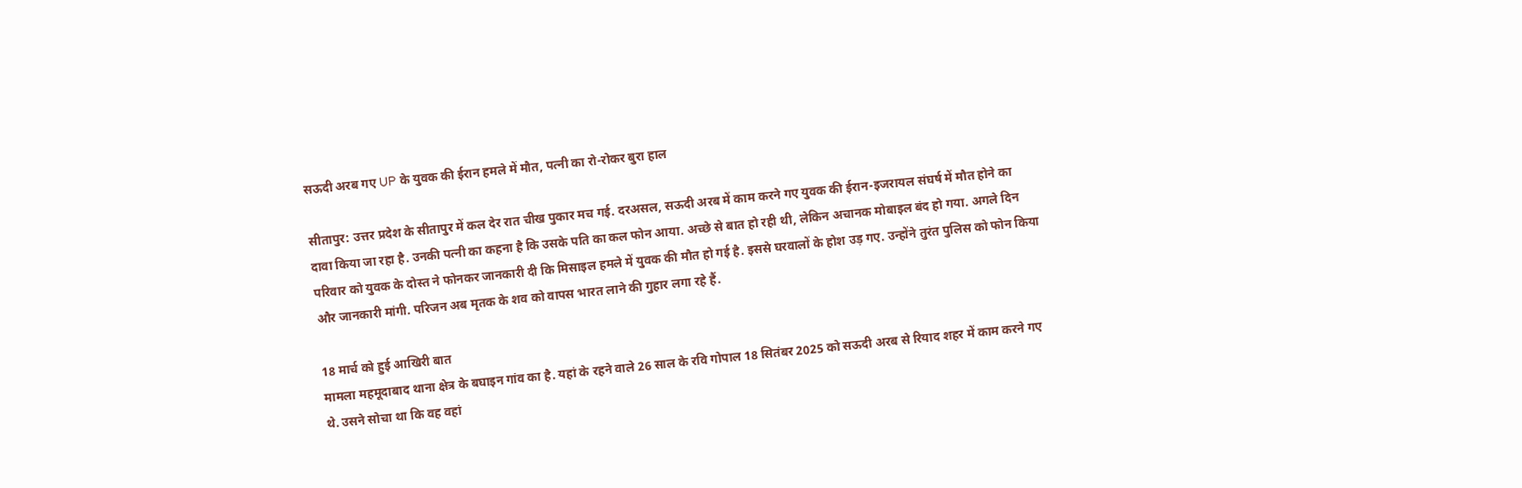सऊदी अरब गए UP के युवक की ईरान हमले में मौत, पत्नी का रो-रोकर बुरा हाल

सीतापुर: उत्तर प्रदेश के सीतापुर में कल देर रात चीख पुकार मच गई. दरअसल, सऊदी अरब में काम करने गए युवक की ईरान-इजरायल संघर्ष में मौत होने का दावा किया जा रहा है. उनकी पत्नी का कहना है कि उसके पति का कल फोन आया. अच्छे से बात हो रही थी, लेकिन अचानक मोबाइल बंद हो गया. अगले दिन परिवार को युवक के दोस्त ने फोनकर जानकारी दी कि मिसाइल हमले में युवक की मौत हो गई है. इससे घरवालों के होश उड़ गए. उन्होंने तुरंत पुलिस को फोन किया और जानकारी मांगी. परिजन अब मृतक के शव को वापस भारत लाने की गुहार लगा रहे हैं.

18 मार्च को हुई आखिरी बात
मामला महमूदाबाद थाना क्षेत्र के बघाइन गांव का है. यहां के रहने वाले 26 साल के रवि गोपाल 18 सितंबर 2025 को सऊदी अरब से रियाद शहर में काम करने गए थे. उसने सोचा था कि वह वहां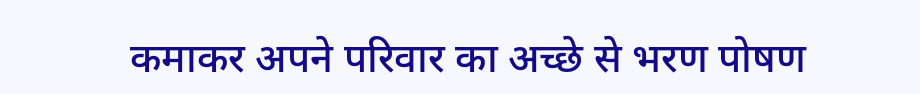कमाकर अपने परिवार का अच्छे से भरण पोषण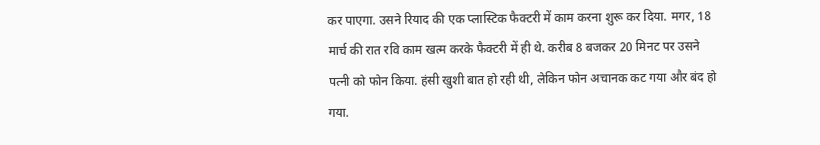कर पाएगा. उसने रियाद की एक प्लास्टिक फैक्टरी में काम करना शुरू कर दिया. मगर, 18 मार्च की रात रवि काम खत्म करके फैक्टरी में ही थे. करीब 8 बजकर 20 मिनट पर उसने पत्नी को फोन किया. हंसी खुशी बात हो रही थी, लेकिन फोन अचानक कट गया और बंद हो गया.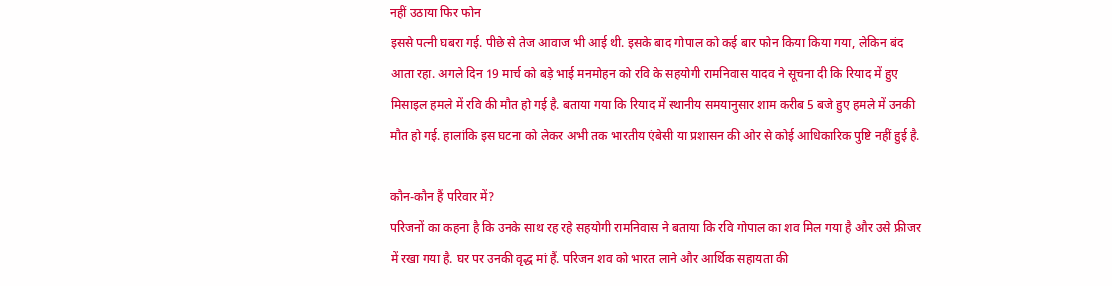नहीं उठाया फिर फोन
इससे पत्नी घबरा गई. पीछे से तेज आवाज भी आई थी. इसके बाद गोपाल को कई बार फोन किया किया गया, लेकिन बंद आता रहा. अगले दिन 19 मार्च को बड़े भाई मनमोहन को रवि के सहयोगी रामनिवास यादव ने सूचना दी कि रियाद में हुए मिसाइल हमले में रवि की मौत हो गई है. बताया गया कि रियाद में स्थानीय समयानुसार शाम करीब 5 बजे हुए हमले में उनकी मौत हो गई. हालांकि इस घटना को लेकर अभी तक भारतीय एंबेसी या प्रशासन की ओर से कोई आधिकारिक पुष्टि नहीं हुई है.

कौन-कौन हैं परिवार में?
परिजनों का कहना है कि उनके साथ रह रहे सहयोगी रामनिवास ने बताया कि रवि गोपाल का शव मिल गया है और उसे फ्रीजर में रखा गया है. घर पर उनकी वृद्ध मां हैं. परिजन शव को भारत लाने और आर्थिक सहायता की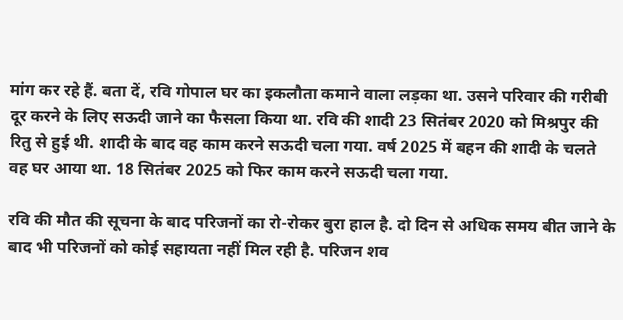मांग कर रहे हैं. बता दें, रवि गोपाल घर का इकलौता कमाने वाला लड़का था. उसने परिवार की गरीबी दूर करने के लिए सऊदी जाने का फैसला किया था. रवि की शादी 23 सितंबर 2020 को मिश्रपुर की रितु से हुई थी. शादी के बाद वह काम करने सऊदी चला गया. वर्ष 2025 में बहन की शादी के चलते वह घर आया था. 18 सितंबर 2025 को फिर काम करने सऊदी चला गया.

रवि की मौत की सूचना के बाद परिजनों का रो-रोकर बुरा हाल है. दो दिन से अधिक समय बीत जाने के बाद भी परिजनों को कोई सहायता नहीं मिल रही है. परिजन शव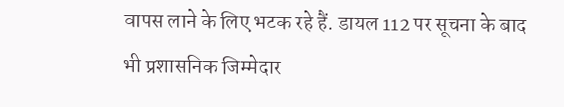वापस लाने के लिए भटक रहे हैं. डायल 112 पर सूचना के बाद भी प्रशासनिक जिम्मेदार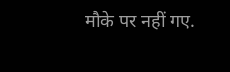मौके पर नहीं गए.